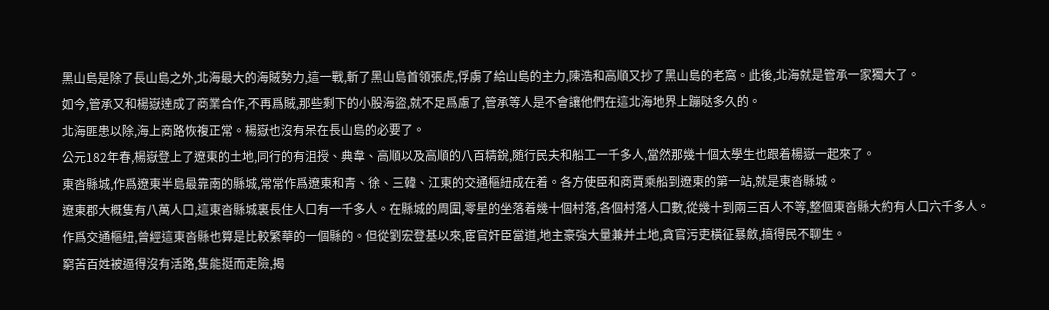黑山島是除了長山島之外,北海最大的海賊勢力,這一戰,斬了黑山島首領張虎,俘虜了給山島的主力,陳浩和高順又抄了黑山島的老窩。此後,北海就是管承一家獨大了。
如今,管承又和楊嶽達成了商業合作,不再爲賊,那些剩下的小股海盜,就不足爲慮了,管承等人是不會讓他們在這北海地界上蹦哒多久的。
北海匪患以除,海上商路恢複正常。楊嶽也沒有呆在長山島的必要了。
公元182年春,楊嶽登上了遼東的土地,同行的有沮授、典韋、高順以及高順的八百精銳,随行民夫和船工一千多人,當然那幾十個太學生也跟着楊嶽一起來了。
東沓縣城,作爲遼東半島最靠南的縣城,常常作爲遼東和青、徐、三韓、江東的交通樞紐成在着。各方使臣和商賈乘船到遼東的第一站,就是東沓縣城。
遼東郡大概隻有八萬人口,這東沓縣城裏長住人口有一千多人。在縣城的周圍,零星的坐落着幾十個村落,各個村落人口數,從幾十到兩三百人不等,整個東沓縣大約有人口六千多人。
作爲交通樞紐,曾經這東沓縣也算是比較繁華的一個縣的。但從劉宏登基以來,宦官奸臣當道,地主豪強大量兼并土地,貪官污吏橫征暴斂,搞得民不聊生。
窮苦百姓被逼得沒有活路,隻能挺而走險,揭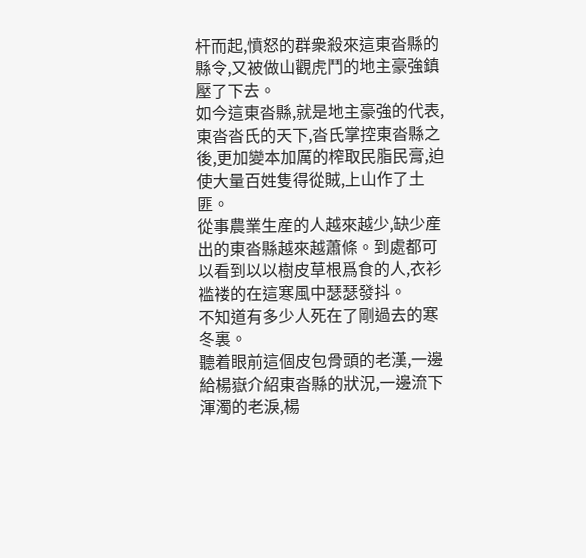杆而起,憤怒的群衆殺來這東沓縣的縣令,又被做山觀虎鬥的地主豪強鎮壓了下去。
如今這東沓縣,就是地主豪強的代表,東沓沓氏的天下,沓氏掌控東沓縣之後,更加變本加厲的榨取民脂民膏,迫使大量百姓隻得從賊,上山作了土匪。
從事農業生産的人越來越少,缺少産出的東沓縣越來越蕭條。到處都可以看到以以樹皮草根爲食的人,衣衫褴褛的在這寒風中瑟瑟發抖。
不知道有多少人死在了剛過去的寒冬裏。
聽着眼前這個皮包骨頭的老漢,一邊給楊嶽介紹東沓縣的狀況,一邊流下渾濁的老淚,楊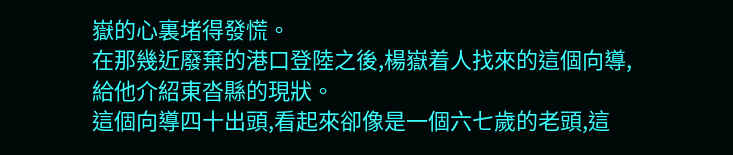嶽的心裏堵得發慌。
在那幾近廢棄的港口登陸之後,楊嶽着人找來的這個向導,給他介紹東沓縣的現狀。
這個向導四十出頭,看起來卻像是一個六七歲的老頭,這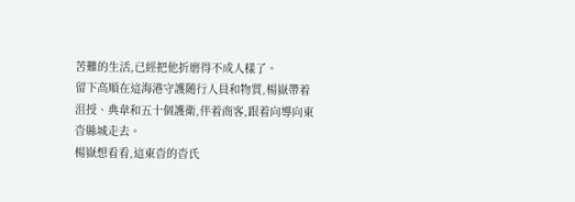苦難的生活,已經把他折磨得不成人樣了。
留下高順在這海港守護随行人員和物質,楊嶽帶着沮授、典韋和五十個護衛,伴着商客,跟着向導向東沓縣城走去。
楊嶽想看看,這東沓的沓氏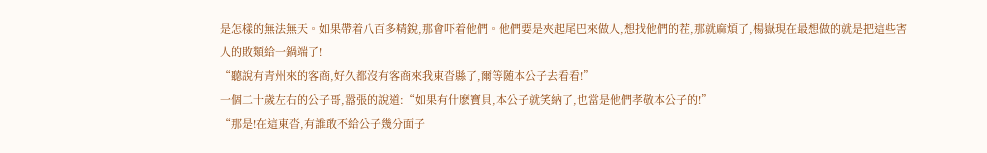是怎樣的無法無天。如果帶着八百多精銳,那會吓着他們。他們要是夾起尾巴來做人,想找他們的茬,那就麻煩了,楊嶽現在最想做的就是把這些害人的敗類給一鍋端了!
“聽說有青州來的客商,好久都沒有客商來我東沓縣了,爾等随本公子去看看!”
一個二十歲左右的公子哥,嚣張的說道:“如果有什麽寶貝,本公子就笑納了,也當是他們孝敬本公子的!”
“那是!在這東沓,有誰敢不給公子幾分面子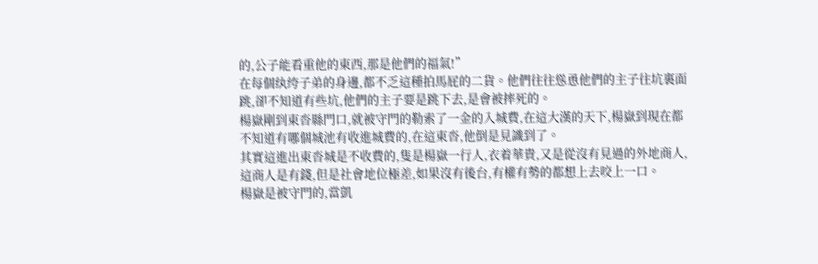的,公子能看重他的東西,那是他們的福氣!”
在每個纨绔子弟的身邊,都不乏這種拍馬屁的二貨。他們往往慫恿他們的主子往坑裏面跳,卻不知道有些坑,他們的主子要是跳下去,是會被摔死的。
楊嶽剛到東沓縣門口,就被守門的勒索了一金的入城費,在這大漢的天下,楊嶽到現在都不知道有哪個城池有收進城費的,在這東沓,他倒是見識到了。
其實這進出東沓城是不收費的,隻是楊嶽一行人,衣着華貴,又是從沒有見過的外地商人,這商人是有錢,但是社會地位極差,如果沒有後台,有權有勢的都想上去咬上一口。
楊嶽是被守門的,當凱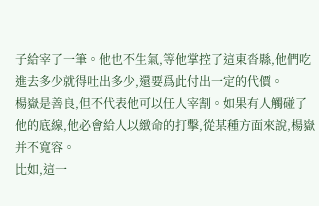子給宰了一筆。他也不生氣,等他掌控了這東沓縣,他們吃進去多少就得吐出多少,還要爲此付出一定的代價。
楊嶽是善良,但不代表他可以任人宰割。如果有人觸碰了他的底線,他必會給人以緻命的打擊,從某種方面來說,楊嶽并不寬容。
比如,這一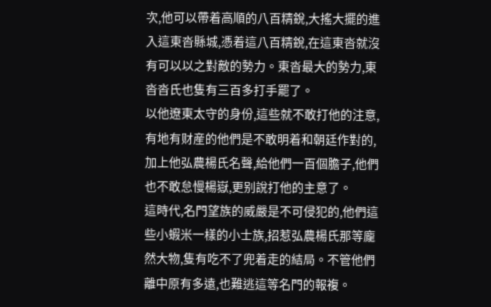次,他可以帶着高順的八百精銳,大搖大擺的進入這東沓縣城,憑着這八百精銳,在這東沓就沒有可以以之對敵的勢力。東沓最大的勢力,東沓沓氏也隻有三百多打手罷了。
以他遼東太守的身份,這些就不敢打他的注意,有地有财産的他們是不敢明着和朝廷作對的,加上他弘農楊氏名聲,給他們一百個膽子,他們也不敢怠慢楊嶽,更别說打他的主意了。
這時代,名門望族的威嚴是不可侵犯的,他們這些小蝦米一樣的小士族,招惹弘農楊氏那等龐然大物,隻有吃不了兜着走的結局。不管他們離中原有多遠,也難逃這等名門的報複。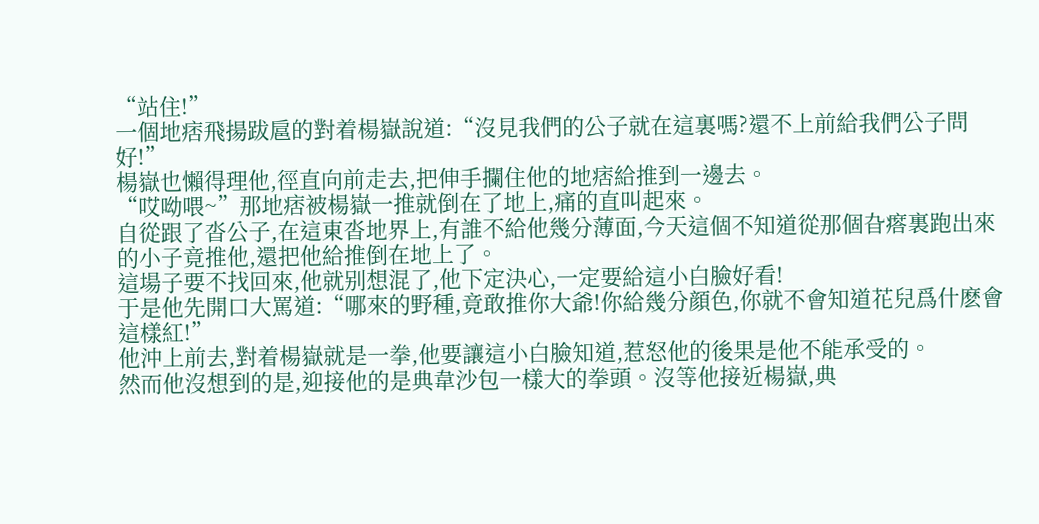“站住!”
一個地痞飛揚跋扈的對着楊嶽說道:“沒見我們的公子就在這裏嗎?還不上前給我們公子問好!”
楊嶽也懶得理他,徑直向前走去,把伸手攔住他的地痞給推到一邊去。
“哎呦喂~”那地痞被楊嶽一推就倒在了地上,痛的直叫起來。
自從跟了沓公子,在這東沓地界上,有誰不給他幾分薄面,今天這個不知道從那個旮瘩裏跑出來的小子竟推他,還把他給推倒在地上了。
這場子要不找回來,他就别想混了,他下定決心,一定要給這小白臉好看!
于是他先開口大罵道:“哪來的野種,竟敢推你大爺!你給幾分顔色,你就不會知道花兒爲什麽會這樣紅!”
他沖上前去,對着楊嶽就是一拳,他要讓這小白臉知道,惹怒他的後果是他不能承受的。
然而他沒想到的是,迎接他的是典韋沙包一樣大的拳頭。沒等他接近楊嶽,典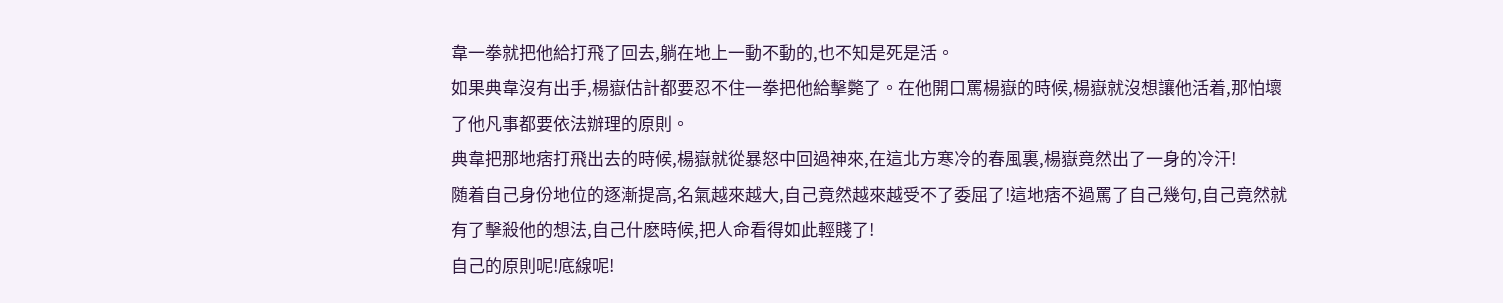韋一拳就把他給打飛了回去,躺在地上一動不動的,也不知是死是活。
如果典韋沒有出手,楊嶽估計都要忍不住一拳把他給擊斃了。在他開口罵楊嶽的時候,楊嶽就沒想讓他活着,那怕壞了他凡事都要依法辦理的原則。
典韋把那地痞打飛出去的時候,楊嶽就從暴怒中回過神來,在這北方寒冷的春風裏,楊嶽竟然出了一身的冷汗!
随着自己身份地位的逐漸提高,名氣越來越大,自己竟然越來越受不了委屈了!這地痞不過罵了自己幾句,自己竟然就有了擊殺他的想法,自己什麽時候,把人命看得如此輕賤了!
自己的原則呢!底線呢!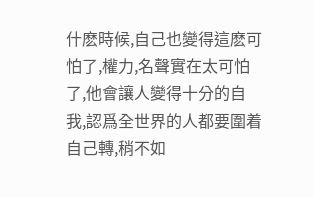什麽時候,自己也變得這麽可怕了,權力,名聲實在太可怕了,他會讓人變得十分的自我,認爲全世界的人都要圍着自己轉,稍不如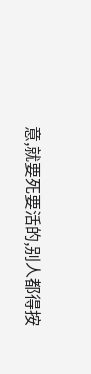意,就要死要活的,别人都得按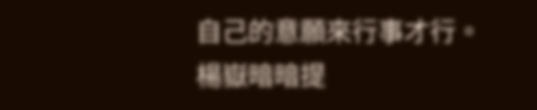自己的意願來行事才行。
楊嶽暗暗提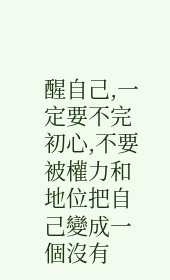醒自己,一定要不完初心,不要被權力和地位把自己變成一個沒有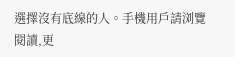選擇沒有底線的人。手機用戶請浏覽閱讀,更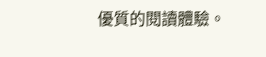優質的閱讀體驗。